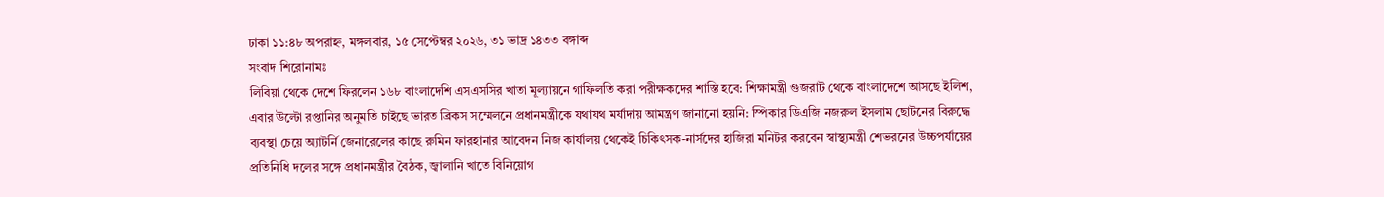ঢাকা ১১:৪৮ অপরাহ্ন, মঙ্গলবার, ১৫ সেপ্টেম্বর ২০২৬, ৩১ ভাদ্র ১৪৩৩ বঙ্গাব্দ
সংবাদ শিরোনামঃ
লিবিয়া থেকে দেশে ফিরলেন ১৬৮ বাংলাদেশি এসএসসির খাতা মূল্যায়নে গাফিলতি করা পরীক্ষকদের শাস্তি হবে: শিক্ষামন্ত্রী গুজরাট থেকে বাংলাদেশে আসছে ইলিশ, এবার উল্টো রপ্তানির অনুমতি চাইছে ভারত ব্রিকস সম্মেলনে প্রধানমন্ত্রীকে যথাযথ মর্যাদায় আমন্ত্রণ জানানো হয়নি: স্পিকার ডিএজি নজরুল ইসলাম ছোটনের বিরুদ্ধে ব্যবস্থা চেয়ে অ্যাটর্নি জেনারেলের কাছে রুমিন ফারহানার আবেদন নিজ কার্যালয় থেকেই চিকিৎসক-নার্সদের হাজিরা মনিটর করবেন স্বাস্থ্যমন্ত্রী শেভরনের উচ্চপর্যায়ের প্রতিনিধি দলের সঙ্গে প্রধানমন্ত্রীর বৈঠক, জ্বালানি খাতে বিনিয়োগ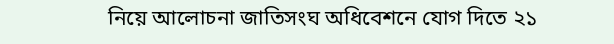নিয়ে আলোচনা জাতিসংঘ অধিবেশনে যোগ দিতে ২১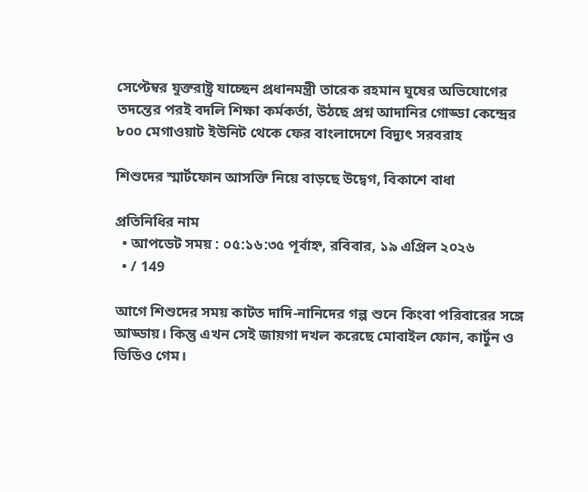সেপ্টেম্বর যুক্তরাষ্ট্র যাচ্ছেন প্রধানমন্ত্রী তারেক রহমান ঘুষের অভিযোগের তদন্তের পরই বদলি শিক্ষা কর্মকর্তা, উঠছে প্রশ্ন আদানির গোড্ডা কেন্দ্রের ৮০০ মেগাওয়াট ইউনিট থেকে ফের বাংলাদেশে বিদ্যুৎ সরবরাহ

শিশুদের স্মার্টফোন আসক্তি নিয়ে বাড়ছে উদ্বেগ, বিকাশে বাধা

প্রতিনিধির নাম
  • আপডেট সময় : ০৫:১৬:৩৫ পূর্বাহ্ন, রবিবার, ১৯ এপ্রিল ২০২৬
  • / 149

আগে শিশুদের সময় কাটত দাদি-নানিদের গল্প শুনে কিংবা পরিবারের সঙ্গে আড্ডায়। কিন্তু এখন সেই জায়গা দখল করেছে মোবাইল ফোন, কার্টুন ও ভিডিও গেম।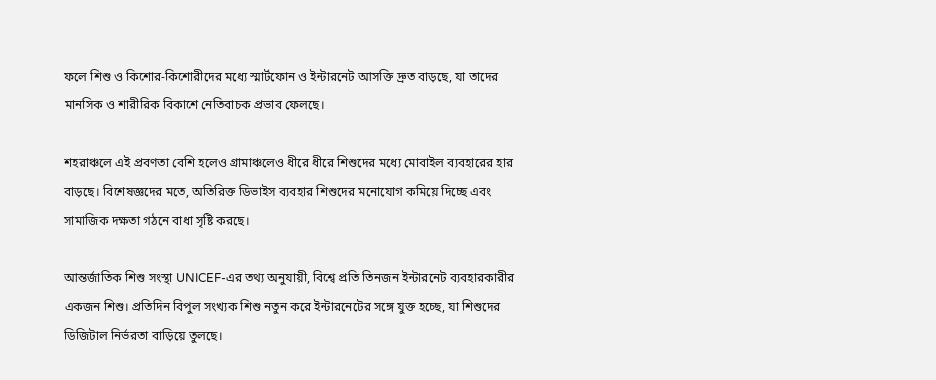ফলে শিশু ও কিশোর-কিশোরীদের মধ্যে স্মার্টফোন ও ইন্টারনেট আসক্তি দ্রুত বাড়ছে, যা তাদের মানসিক ও শারীরিক বিকাশে নেতিবাচক প্রভাব ফেলছে।

শহরাঞ্চলে এই প্রবণতা বেশি হলেও গ্রামাঞ্চলেও ধীরে ধীরে শিশুদের মধ্যে মোবাইল ব্যবহারের হার বাড়ছে। বিশেষজ্ঞদের মতে, অতিরিক্ত ডিভাইস ব্যবহার শিশুদের মনোযোগ কমিয়ে দিচ্ছে এবং সামাজিক দক্ষতা গঠনে বাধা সৃষ্টি করছে।

আন্তর্জাতিক শিশু সংস্থা UNICEF-এর তথ্য অনুযায়ী, বিশ্বে প্রতি তিনজন ইন্টারনেট ব্যবহারকারীর একজন শিশু। প্রতিদিন বিপুল সংখ্যক শিশু নতুন করে ইন্টারনেটের সঙ্গে যুক্ত হচ্ছে, যা শিশুদের ডিজিটাল নির্ভরতা বাড়িয়ে তুলছে।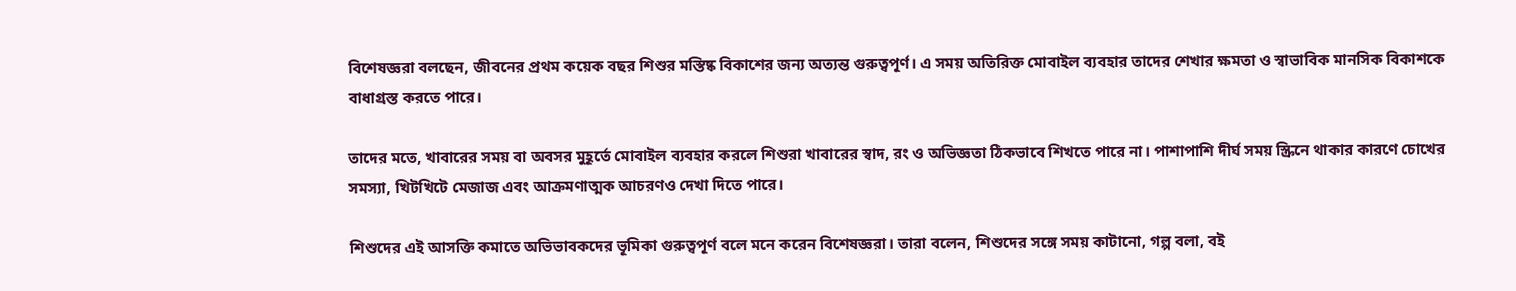বিশেষজ্ঞরা বলছেন, জীবনের প্রথম কয়েক বছর শিশুর মস্তিষ্ক বিকাশের জন্য অত্যন্ত গুরুত্বপূর্ণ। এ সময় অতিরিক্ত মোবাইল ব্যবহার তাদের শেখার ক্ষমতা ও স্বাভাবিক মানসিক বিকাশকে বাধাগ্রস্ত করতে পারে।

তাদের মতে, খাবারের সময় বা অবসর মুহূর্তে মোবাইল ব্যবহার করলে শিশুরা খাবারের স্বাদ, রং ও অভিজ্ঞতা ঠিকভাবে শিখতে পারে না। পাশাপাশি দীর্ঘ সময় স্ক্রিনে থাকার কারণে চোখের সমস্যা, খিটখিটে মেজাজ এবং আক্রমণাত্মক আচরণও দেখা দিতে পারে।

শিশুদের এই আসক্তি কমাতে অভিভাবকদের ভূমিকা গুরুত্বপূর্ণ বলে মনে করেন বিশেষজ্ঞরা। তারা বলেন, শিশুদের সঙ্গে সময় কাটানো, গল্প বলা, বই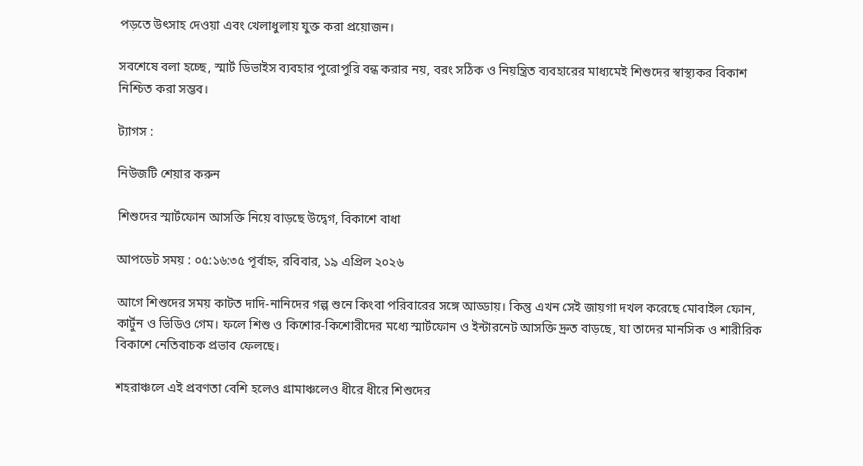পড়তে উৎসাহ দেওয়া এবং খেলাধুলায় যুক্ত করা প্রয়োজন।

সবশেষে বলা হচ্ছে, স্মার্ট ডিভাইস ব্যবহার পুরোপুরি বন্ধ করার নয়, বরং সঠিক ও নিয়ন্ত্রিত ব্যবহারের মাধ্যমেই শিশুদের স্বাস্থ্যকর বিকাশ নিশ্চিত করা সম্ভব।

ট্যাগস :

নিউজটি শেয়ার করুন

শিশুদের স্মার্টফোন আসক্তি নিয়ে বাড়ছে উদ্বেগ, বিকাশে বাধা

আপডেট সময় : ০৫:১৬:৩৫ পূর্বাহ্ন, রবিবার, ১৯ এপ্রিল ২০২৬

আগে শিশুদের সময় কাটত দাদি-নানিদের গল্প শুনে কিংবা পরিবারের সঙ্গে আড্ডায়। কিন্তু এখন সেই জায়গা দখল করেছে মোবাইল ফোন, কার্টুন ও ভিডিও গেম। ফলে শিশু ও কিশোর-কিশোরীদের মধ্যে স্মার্টফোন ও ইন্টারনেট আসক্তি দ্রুত বাড়ছে, যা তাদের মানসিক ও শারীরিক বিকাশে নেতিবাচক প্রভাব ফেলছে।

শহরাঞ্চলে এই প্রবণতা বেশি হলেও গ্রামাঞ্চলেও ধীরে ধীরে শিশুদের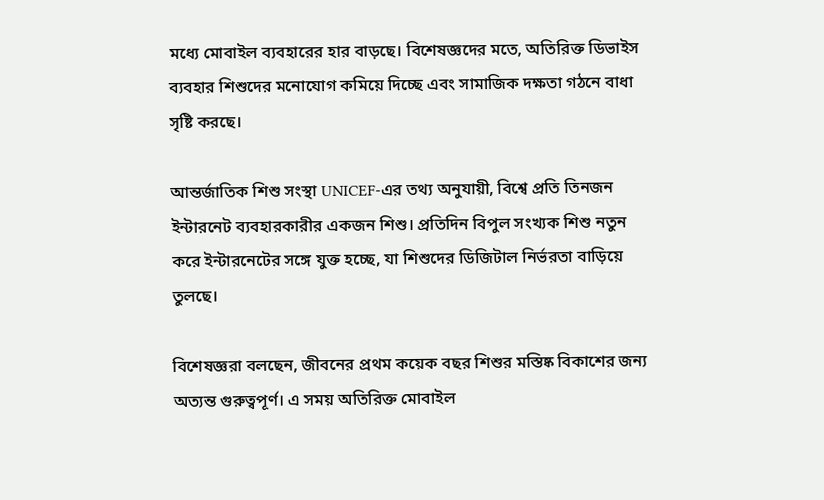মধ্যে মোবাইল ব্যবহারের হার বাড়ছে। বিশেষজ্ঞদের মতে, অতিরিক্ত ডিভাইস ব্যবহার শিশুদের মনোযোগ কমিয়ে দিচ্ছে এবং সামাজিক দক্ষতা গঠনে বাধা সৃষ্টি করছে।

আন্তর্জাতিক শিশু সংস্থা UNICEF-এর তথ্য অনুযায়ী, বিশ্বে প্রতি তিনজন ইন্টারনেট ব্যবহারকারীর একজন শিশু। প্রতিদিন বিপুল সংখ্যক শিশু নতুন করে ইন্টারনেটের সঙ্গে যুক্ত হচ্ছে, যা শিশুদের ডিজিটাল নির্ভরতা বাড়িয়ে তুলছে।

বিশেষজ্ঞরা বলছেন, জীবনের প্রথম কয়েক বছর শিশুর মস্তিষ্ক বিকাশের জন্য অত্যন্ত গুরুত্বপূর্ণ। এ সময় অতিরিক্ত মোবাইল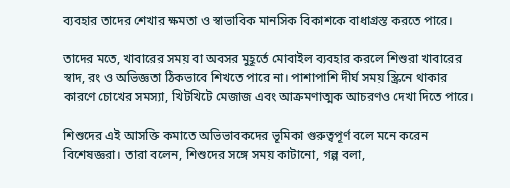ব্যবহার তাদের শেখার ক্ষমতা ও স্বাভাবিক মানসিক বিকাশকে বাধাগ্রস্ত করতে পারে।

তাদের মতে, খাবারের সময় বা অবসর মুহূর্তে মোবাইল ব্যবহার করলে শিশুরা খাবারের স্বাদ, রং ও অভিজ্ঞতা ঠিকভাবে শিখতে পারে না। পাশাপাশি দীর্ঘ সময় স্ক্রিনে থাকার কারণে চোখের সমস্যা, খিটখিটে মেজাজ এবং আক্রমণাত্মক আচরণও দেখা দিতে পারে।

শিশুদের এই আসক্তি কমাতে অভিভাবকদের ভূমিকা গুরুত্বপূর্ণ বলে মনে করেন বিশেষজ্ঞরা। তারা বলেন, শিশুদের সঙ্গে সময় কাটানো, গল্প বলা,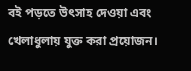বই পড়তে উৎসাহ দেওয়া এবং খেলাধুলায় যুক্ত করা প্রয়োজন।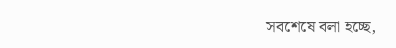সবশেষে বলা হচ্ছে,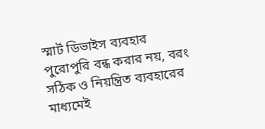স্মার্ট ডিভাইস ব্যবহার পুরোপুরি বন্ধ করার নয়, বরং সঠিক ও নিয়ন্ত্রিত ব্যবহারের মাধ্যমেই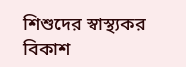শিশুদের স্বাস্থ্যকর বিকাশ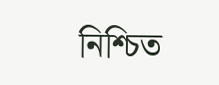নিশ্চিত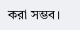করা সম্ভব।